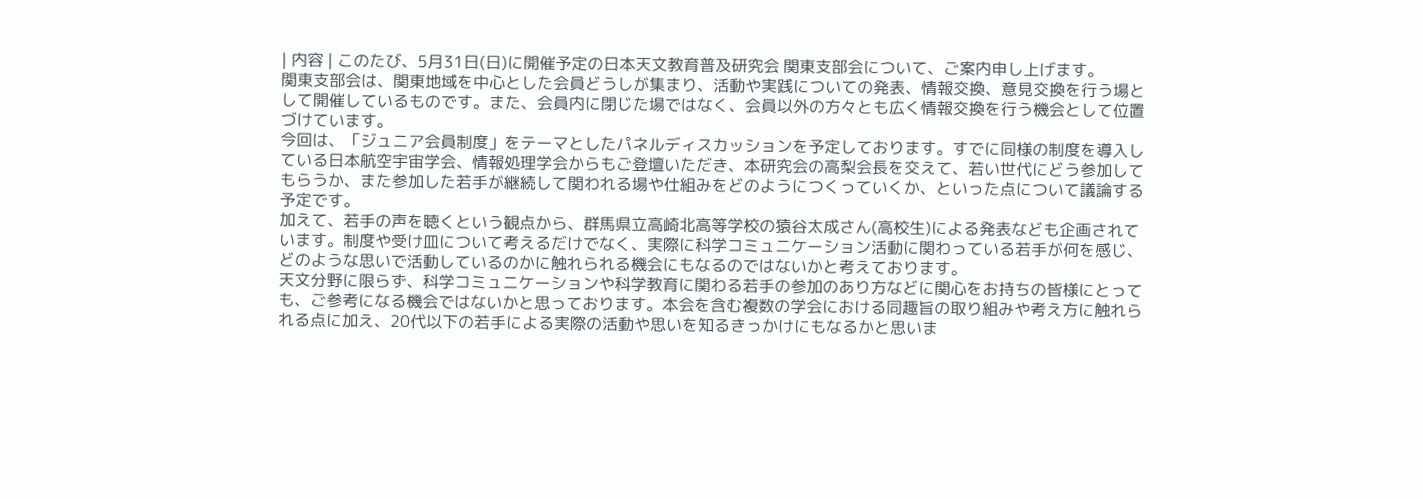| 内容 | このたび、5月31日(日)に開催予定の日本天文教育普及研究会 関東支部会について、ご案内申し上げます。
関東支部会は、関東地域を中心とした会員どうしが集まり、活動や実践についての発表、情報交換、意見交換を行う場として開催しているものです。また、会員内に閉じた場ではなく、会員以外の方々とも広く情報交換を行う機会として位置づけています。
今回は、「ジュニア会員制度」をテーマとしたパネルディスカッションを予定しております。すでに同様の制度を導入している日本航空宇宙学会、情報処理学会からもご登壇いただき、本研究会の高梨会長を交えて、若い世代にどう参加してもらうか、また参加した若手が継続して関われる場や仕組みをどのようにつくっていくか、といった点について議論する予定です。
加えて、若手の声を聴くという観点から、群馬県立高崎北高等学校の猿谷太成さん(高校生)による発表なども企画されています。制度や受け皿について考えるだけでなく、実際に科学コミュニケーション活動に関わっている若手が何を感じ、どのような思いで活動しているのかに触れられる機会にもなるのではないかと考えております。
天文分野に限らず、科学コミュニケーションや科学教育に関わる若手の参加のあり方などに関心をお持ちの皆様にとっても、ご参考になる機会ではないかと思っております。本会を含む複数の学会における同趣旨の取り組みや考え方に触れられる点に加え、20代以下の若手による実際の活動や思いを知るきっかけにもなるかと思いま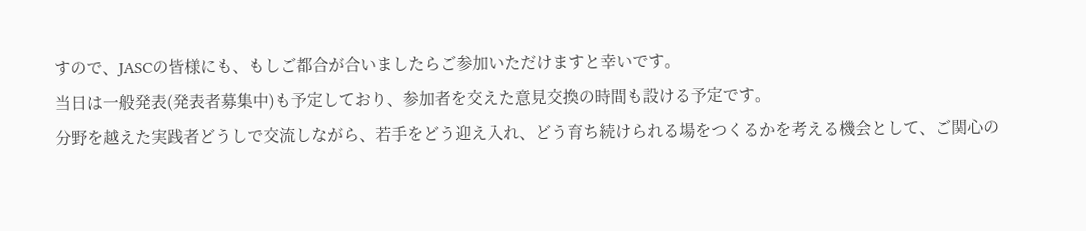すので、JASCの皆様にも、もしご都合が合いましたらご参加いただけますと幸いです。
当日は一般発表(発表者募集中)も予定しており、参加者を交えた意見交換の時間も設ける予定です。
分野を越えた実践者どうしで交流しながら、若手をどう迎え入れ、どう育ち続けられる場をつくるかを考える機会として、ご関心の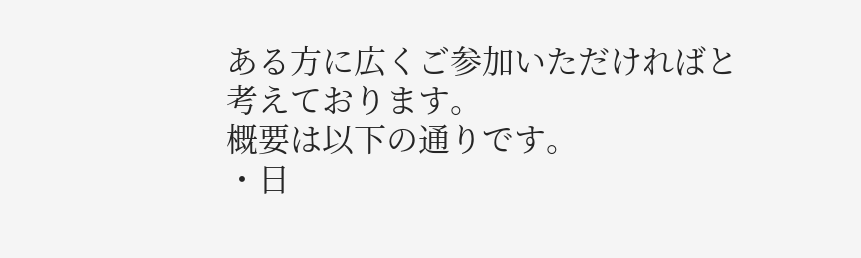ある方に広くご参加いただければと考えております。
概要は以下の通りです。
・日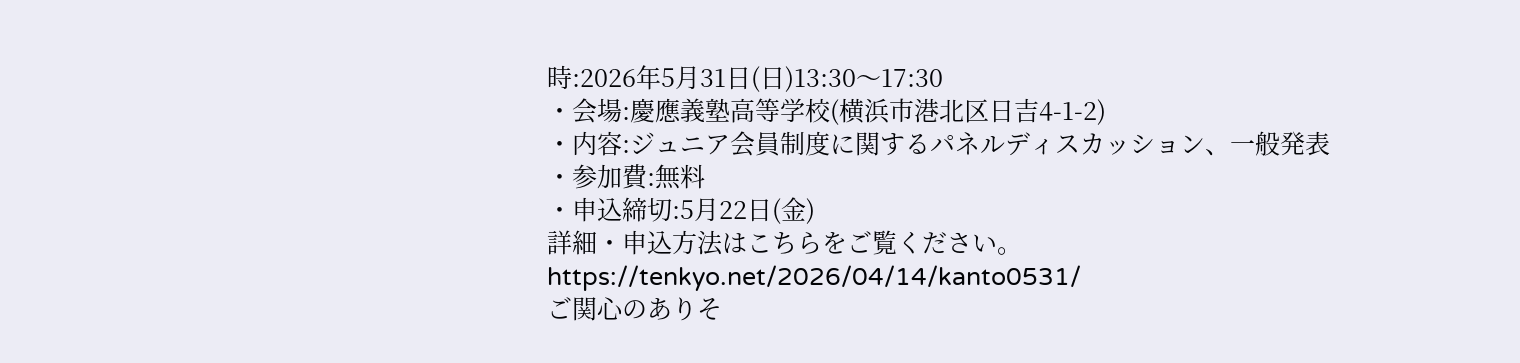時:2026年5月31日(日)13:30〜17:30
・会場:慶應義塾高等学校(横浜市港北区日吉4-1-2)
・内容:ジュニア会員制度に関するパネルディスカッション、一般発表
・参加費:無料
・申込締切:5月22日(金)
詳細・申込方法はこちらをご覧ください。
https://tenkyo.net/2026/04/14/kanto0531/
ご関心のありそ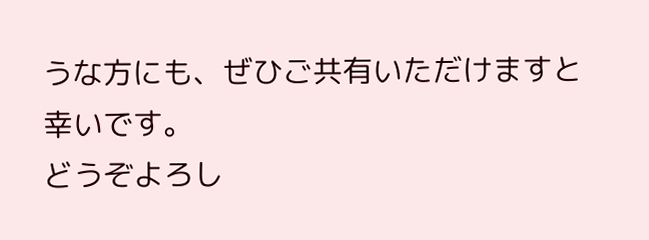うな方にも、ぜひご共有いただけますと幸いです。
どうぞよろし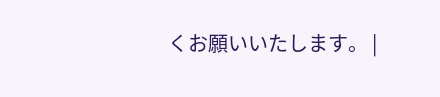くお願いいたします。 |